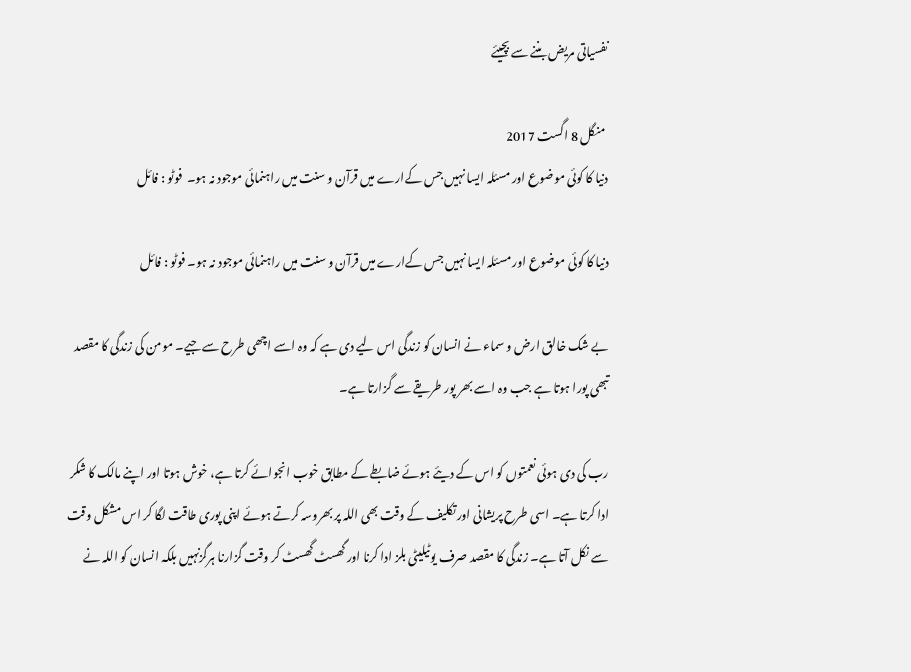نفسیاتی مریض بننے سے بچیئے

 منگل 8 اگست 2017
دنیا کا کوئی موضوع اور مسئلہ ایسا نہیں جس کےارے میں قرآن و سنت میں راہنمائی موجود نہ ہو۔  فوٹو : فائل

دنیا کا کوئی موضوع اور مسئلہ ایسا نہیں جس کےارے میں قرآن و سنت میں راہنمائی موجود نہ ہو۔ فوٹو : فائل

بے شک خالق ارض و سماء نے انسان کو زندگی اس لیے دی ہے کہ وہ اسے اچھی طرح سے جیے۔ مومن کی زندگی کا مقصد تبھی پورا ہوتا ہے جب وہ اسے بھر پور طریقے سے گزارتا ہے۔

رب کی دی ہوئی نعمتوں کو اس کے دیئے ہوئے ضابطے کے مطابق خوب انجوائے کرتا ہے، خوش ہوتا اور اپنے مالک کا شکر ادا کرتا ہے۔ اسی طرح پریشانی اور تکلیف کے وقت بھی اللہ پر بھروسہ کرتے ہوئے اپنی پوری طاقت لگا کر اس مشکل وقت سے نکل آتا ہے۔ زندگی کا مقصد صرف یوٹیلیٹی بلز ادا کرنا اور گھسٹ گھسٹ کر وقت گزارنا ہرگزنہیں بلکہ انسان کو اللہ نے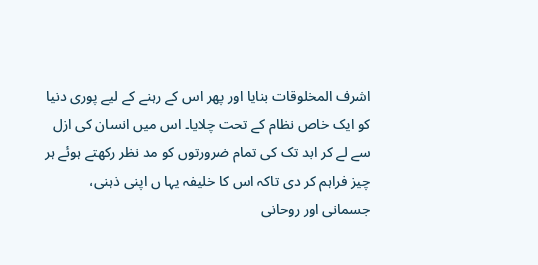اشرف المخلوقات بنایا اور پھر اس کے رہنے کے لیے پوری دنیا کو ایک خاص نظام کے تحت چلایا۔ اس میں انسان کی ازل سے لے کر ابد تک کی تمام ضرورتوں کو مد نظر رکھتے ہوئے ہر چیز فراہم کر دی تاکہ اس کا خلیفہ یہا ں اپنی ذہنی، جسمانی اور روحانی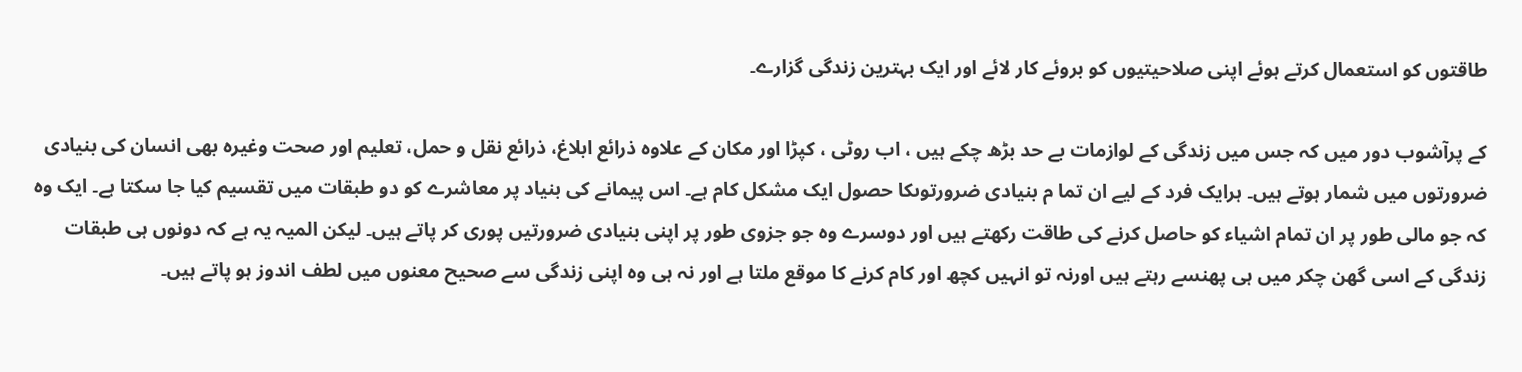طاقتوں کو استعمال کرتے ہوئے اپنی صلاحیتیوں کو بروئے کار لائے اور ایک بہترین زندگی گزارے۔

کے پرآشوب دور میں کہ جس میں زندگی کے لوازمات بے حد بڑھ چکے ہیں ، اب روٹی ، کپڑا اور مکان کے علاوہ ذرائع ابلاغ، ذرائع نقل و حمل، تعلیم اور صحت وغیرہ بھی انسان کی بنیادی ضرورتوں میں شمار ہوتے ہیں۔ ہرایک فرد کے لیے ان تما م بنیادی ضرورتوںکا حصول ایک مشکل کام ہے۔ اس پیمانے کی بنیاد پر معاشرے کو دو طبقات میں تقسیم کیا جا سکتا ہے۔ ایک وہ کہ جو مالی طور پر ان تمام اشیاء کو حاصل کرنے کی طاقت رکھتے ہیں اور دوسرے وہ جو جزوی طور پر اپنی بنیادی ضرورتیں پوری کر پاتے ہیں۔ لیکن المیہ یہ ہے کہ دونوں ہی طبقات زندگی کے اسی گھن چکر میں ہی پھنسے رہتے ہیں اورنہ تو انہیں کچھ اور کام کرنے کا موقع ملتا ہے اور نہ ہی وہ اپنی زندگی سے صحیح معنوں میں لطف اندوز ہو پاتے ہیں۔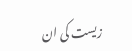زیست کی ان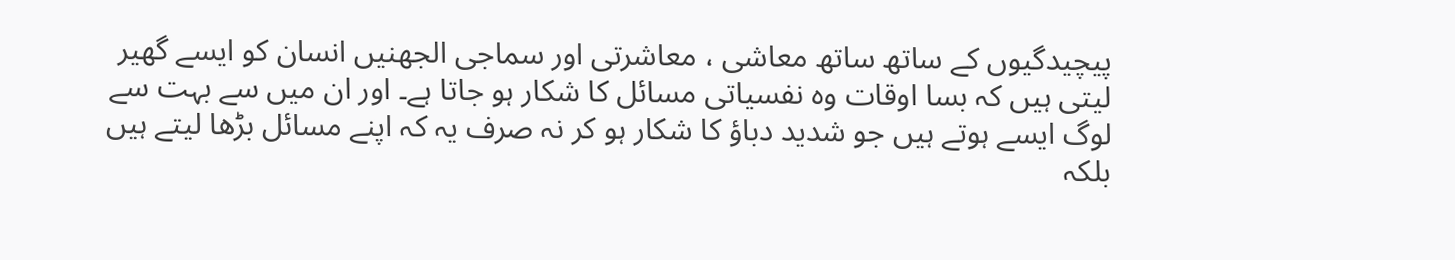پیچیدگیوں کے ساتھ ساتھ معاشی ، معاشرتی اور سماجی الجھنیں انسان کو ایسے گھیر لیتی ہیں کہ بسا اوقات وہ نفسیاتی مسائل کا شکار ہو جاتا ہے۔ اور ان میں سے بہت سے لوگ ایسے ہوتے ہیں جو شدید دباؤ کا شکار ہو کر نہ صرف یہ کہ اپنے مسائل بڑھا لیتے ہیں بلکہ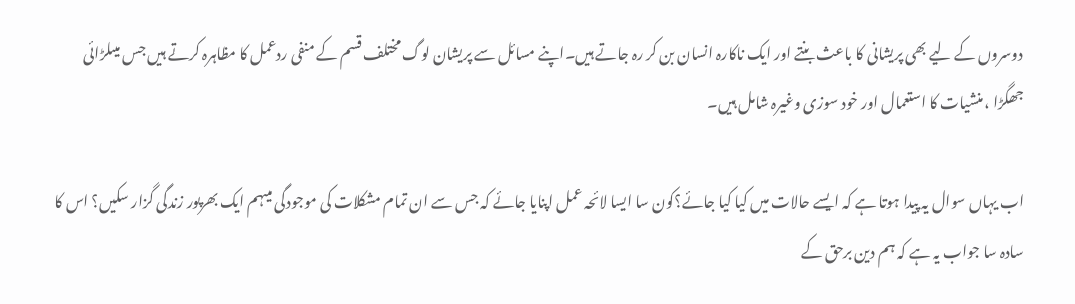دوسروں کے لیے بھی پریشانی کا باعث بنتے اور ایک ناکارہ انسان بن کر رہ جاتے ہیں۔اپنے مسائل سے پریشان لوگ مختلف قسم کے منفی ردعمل کا مظاہرہ کرتے ہیں جس میںلڑائی جھگڑا ، منشیات کا استعمال اور خود سوزی وغیرہ شامل ہیں۔

اب یہاں سوال یہ پیدا ہوتا ہے کہ ایسے حالات میں کیا کیا جائے؟کون سا ایسا لائحہ عمل اپنایا جائے کہ جس سے ان تمام مشکلات کی موجودگی میںہم ایک بھرپور زندگی گزار سکیں؟ اس کا سادہ سا جواب یہ ہے کہ ہم دین برحق کے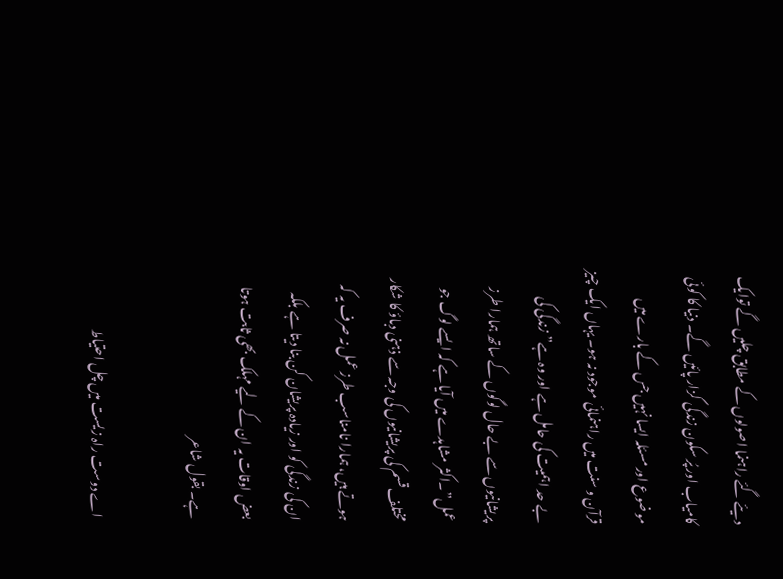دیئے گئے راہنما اصولوں کے مطابق چلیں گے توایک کامیاب اور پُر سکون زندگی گزار پائیں گے۔ دنیا کا کوئی موضوع اور مسئلہ ایسا نہیں جس کے بارے میں قرآن و سنت میں راہنمائی موجود نہ ہو۔ یہاں ایک چیز بے حد اہمیت کی حامل ہے اور وہ ہے” زندگی کی پریشانیوں سے بے حال لوگوں کے ساتھ ہمارا طرز عمل”۔اکثر مشاہدے میں آیا ہے کہ ایسے لوگ جو مختلف قسم کی پریشانیوں کی وجہ سے ذہنی دباؤ کا شکار ہوتے ہیں، ہمارا نامناسب طرز عمل نہ صرف یہ کہ ان کی زندگی کو اور زیادہ پریشان کن بنا دیتا ہے بلکہ بعض اوقات یہ ان کے لیے مہلک بھی ثابت ہوتا ہے۔ بقول شاعر

اے دوست راہ زیست میں چل احتیاط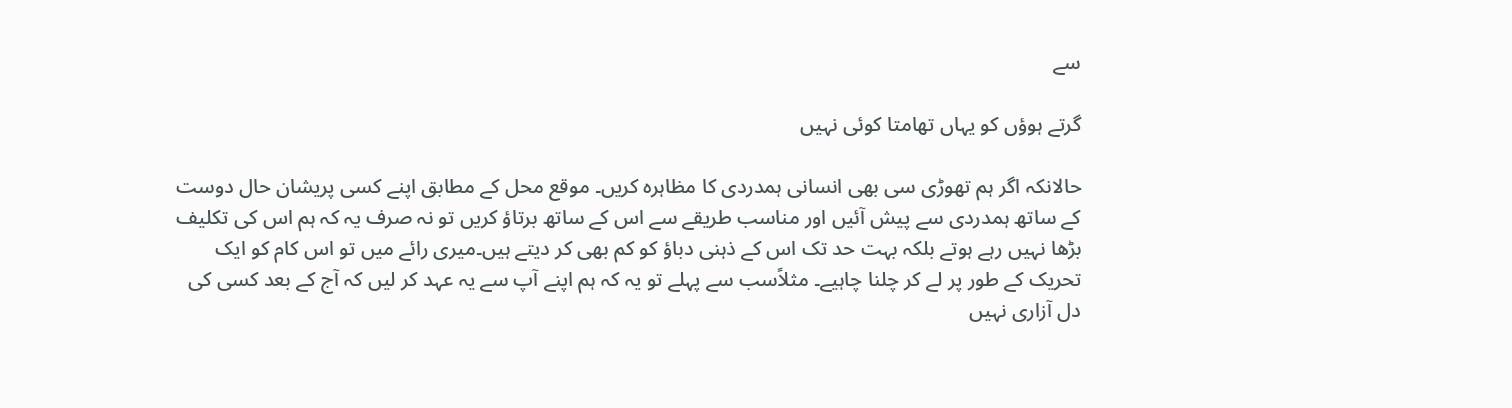سے

گرتے ہوؤں کو یہاں تھامتا کوئی نہیں

حالانکہ اگر ہم تھوڑی سی بھی انسانی ہمدردی کا مظاہرہ کریں۔ موقع محل کے مطابق اپنے کسی پریشان حال دوست کے ساتھ ہمدردی سے پیش آئیں اور مناسب طریقے سے اس کے ساتھ برتاؤ کریں تو نہ صرف یہ کہ ہم اس کی تکلیف بڑھا نہیں رہے ہوتے بلکہ بہت حد تک اس کے ذہنی دباؤ کو کم بھی کر دیتے ہیں۔میری رائے میں تو اس کام کو ایک تحریک کے طور پر لے کر چلنا چاہیے۔ مثلاًسب سے پہلے تو یہ کہ ہم اپنے آپ سے یہ عہد کر لیں کہ آج کے بعد کسی کی دل آزاری نہیں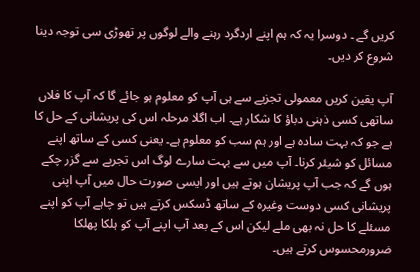کریں گے ۔ دوسرا یہ کہ ہم اپنے اردگرد رہنے والے لوگوں پر تھوڑی سی توجہ دینا شروع کر دیں۔

آپ یقین کریں معمولی تجزیے سے ہی آپ کو معلوم ہو جائے گا کہ آپ کا فلاں ساتھی کسی ذہنی دباؤ کا شکار ہے۔ اب اگلا مرحلہ اس کی پریشانی کے حل کا ہے جو کہ بہت سادہ ہے اور ہم سب کو معلوم ہے۔ یعنی کسی کے ساتھ اپنے مسائل کو شیئر کرنا۔ آپ میں سے بہت سارے لوگ اس تجربے سے گزر چکے ہوں گے کہ جب آپ پریشان ہوتے ہیں اور ایسی صورت حال میں آپ اپنی پریشانی کسی دوست وغیرہ کے ساتھ ڈسکس کرتے ہیں تو چاہے آپ کو اپنے مسئلے کا حل نہ بھی ملے لیکن اس کے بعد آپ اپنے آپ کو ہلکا پھلکا ضرورمحسوس کرتے ہیں۔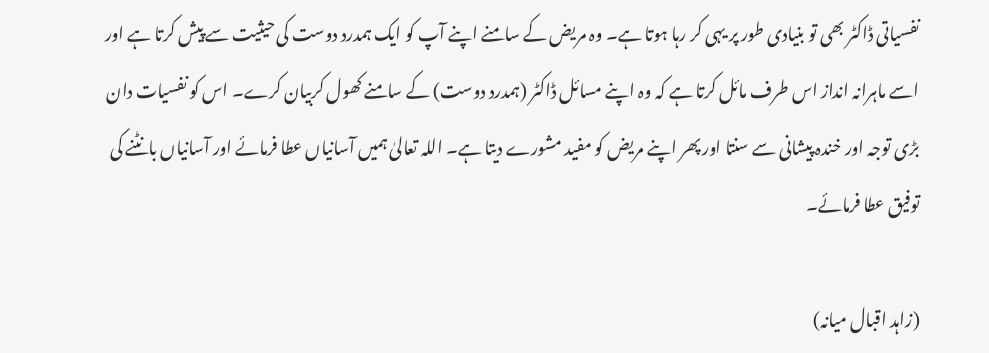نفسیاتی ڈاکٹر بھی تو بنیادی طور پر یہی کر رہا ہوتا ہے۔ وہ مریض کے سامنے اپنے آپ کو ایک ہمدرد دوست کی حیثیت سے پیش کرتا ہے اور اسے ماہرانہ انداز اس طرف مائل کرتا ہے کہ وہ اپنے مسائل ڈاکٹر (ہمدرد دوست) کے سامنے کھول کربیان کرے۔ اس کو نفسیات دان بڑی توجہ اور خندہ پیشانی سے سنتا اور پھر اپنے مریض کو مفید مشورے دیتا ہے۔ اللہ تعالیٰ ہمیں آسانیاں عطا فرمائے اور آسانیاں بانٹنے کی توفیق عطا فرمائے۔

(زاہد اقبال میانہ)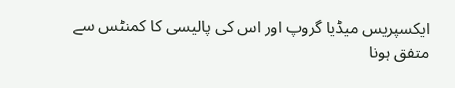ایکسپریس میڈیا گروپ اور اس کی پالیسی کا کمنٹس سے متفق ہونا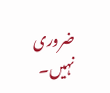ضروری نہیں۔